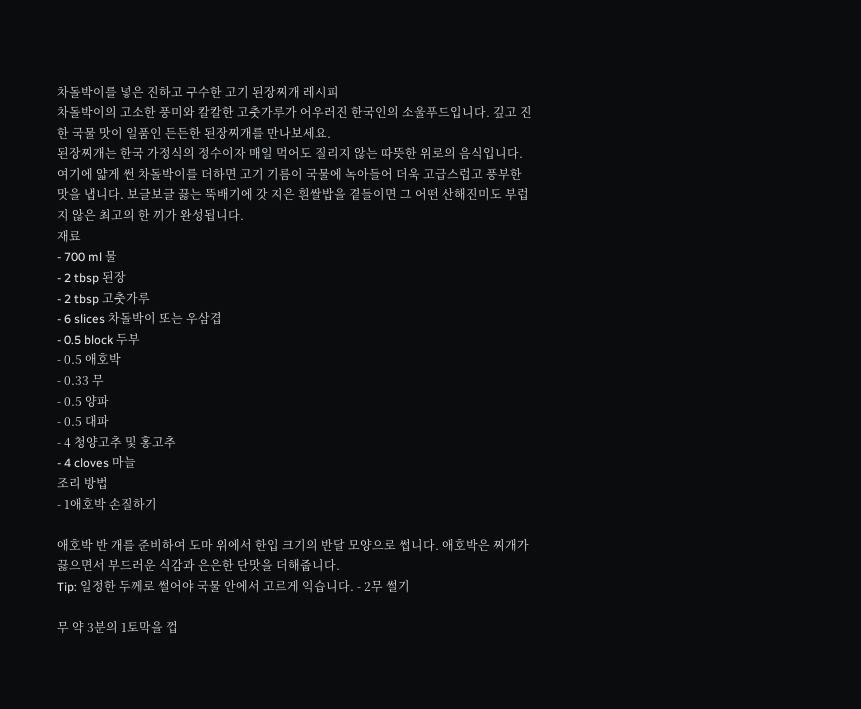차돌박이를 넣은 진하고 구수한 고기 된장찌개 레시피
차돌박이의 고소한 풍미와 칼칼한 고춧가루가 어우러진 한국인의 소울푸드입니다. 깊고 진한 국물 맛이 일품인 든든한 된장찌개를 만나보세요.
된장찌개는 한국 가정식의 정수이자 매일 먹어도 질리지 않는 따뜻한 위로의 음식입니다. 여기에 얇게 썬 차돌박이를 더하면 고기 기름이 국물에 녹아들어 더욱 고급스럽고 풍부한 맛을 냅니다. 보글보글 끓는 뚝배기에 갓 지은 흰쌀밥을 곁들이면 그 어떤 산해진미도 부럽지 않은 최고의 한 끼가 완성됩니다.
재료
- 700 ml 물
- 2 tbsp 된장
- 2 tbsp 고춧가루
- 6 slices 차돌박이 또는 우삼겹
- 0.5 block 두부
- 0.5 애호박
- 0.33 무
- 0.5 양파
- 0.5 대파
- 4 청양고추 및 홍고추
- 4 cloves 마늘
조리 방법
- 1애호박 손질하기

애호박 반 개를 준비하여 도마 위에서 한입 크기의 반달 모양으로 썹니다. 애호박은 찌개가 끓으면서 부드러운 식감과 은은한 단맛을 더해줍니다.
Tip: 일정한 두께로 썰어야 국물 안에서 고르게 익습니다. - 2무 썰기

무 약 3분의 1토막을 껍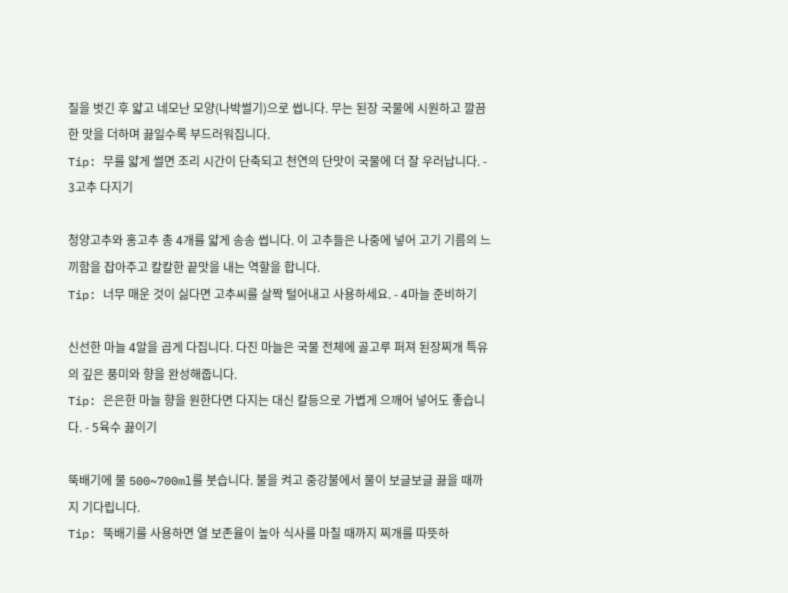질을 벗긴 후 얇고 네모난 모양(나박썰기)으로 썹니다. 무는 된장 국물에 시원하고 깔끔한 맛을 더하며 끓일수록 부드러워집니다.
Tip: 무를 얇게 썰면 조리 시간이 단축되고 천연의 단맛이 국물에 더 잘 우러납니다. - 3고추 다지기

청양고추와 홍고추 총 4개를 얇게 송송 썹니다. 이 고추들은 나중에 넣어 고기 기름의 느끼함을 잡아주고 칼칼한 끝맛을 내는 역할을 합니다.
Tip: 너무 매운 것이 싫다면 고추씨를 살짝 털어내고 사용하세요. - 4마늘 준비하기

신선한 마늘 4알을 곱게 다집니다. 다진 마늘은 국물 전체에 골고루 퍼져 된장찌개 특유의 깊은 풍미와 향을 완성해줍니다.
Tip: 은은한 마늘 향을 원한다면 다지는 대신 칼등으로 가볍게 으깨어 넣어도 좋습니다. - 5육수 끓이기

뚝배기에 물 500~700ml를 붓습니다. 불을 켜고 중강불에서 물이 보글보글 끓을 때까지 기다립니다.
Tip: 뚝배기를 사용하면 열 보존율이 높아 식사를 마칠 때까지 찌개를 따뜻하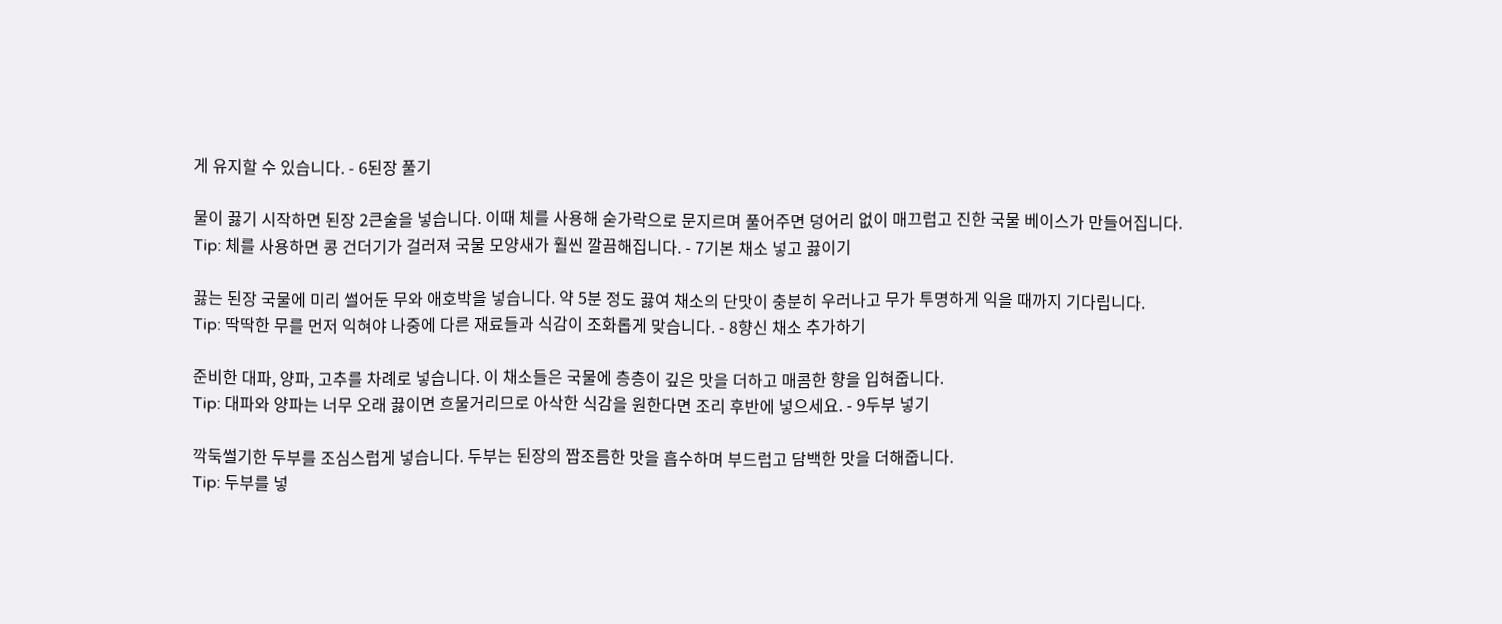게 유지할 수 있습니다. - 6된장 풀기

물이 끓기 시작하면 된장 2큰술을 넣습니다. 이때 체를 사용해 숟가락으로 문지르며 풀어주면 덩어리 없이 매끄럽고 진한 국물 베이스가 만들어집니다.
Tip: 체를 사용하면 콩 건더기가 걸러져 국물 모양새가 훨씬 깔끔해집니다. - 7기본 채소 넣고 끓이기

끓는 된장 국물에 미리 썰어둔 무와 애호박을 넣습니다. 약 5분 정도 끓여 채소의 단맛이 충분히 우러나고 무가 투명하게 익을 때까지 기다립니다.
Tip: 딱딱한 무를 먼저 익혀야 나중에 다른 재료들과 식감이 조화롭게 맞습니다. - 8향신 채소 추가하기

준비한 대파, 양파, 고추를 차례로 넣습니다. 이 채소들은 국물에 층층이 깊은 맛을 더하고 매콤한 향을 입혀줍니다.
Tip: 대파와 양파는 너무 오래 끓이면 흐물거리므로 아삭한 식감을 원한다면 조리 후반에 넣으세요. - 9두부 넣기

깍둑썰기한 두부를 조심스럽게 넣습니다. 두부는 된장의 짭조름한 맛을 흡수하며 부드럽고 담백한 맛을 더해줍니다.
Tip: 두부를 넣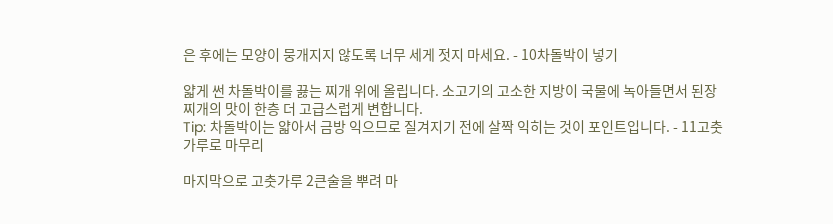은 후에는 모양이 뭉개지지 않도록 너무 세게 젓지 마세요. - 10차돌박이 넣기

얇게 썬 차돌박이를 끓는 찌개 위에 올립니다. 소고기의 고소한 지방이 국물에 녹아들면서 된장찌개의 맛이 한층 더 고급스럽게 변합니다.
Tip: 차돌박이는 얇아서 금방 익으므로 질겨지기 전에 살짝 익히는 것이 포인트입니다. - 11고춧가루로 마무리

마지막으로 고춧가루 2큰술을 뿌려 마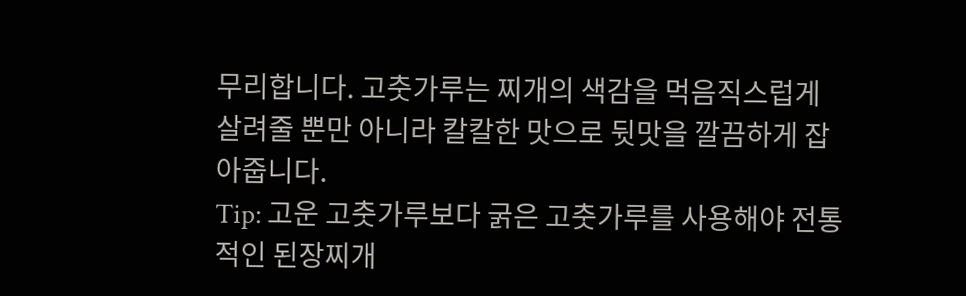무리합니다. 고춧가루는 찌개의 색감을 먹음직스럽게 살려줄 뿐만 아니라 칼칼한 맛으로 뒷맛을 깔끔하게 잡아줍니다.
Tip: 고운 고춧가루보다 굵은 고춧가루를 사용해야 전통적인 된장찌개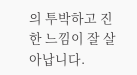의 투박하고 진한 느낌이 잘 살아납니다.